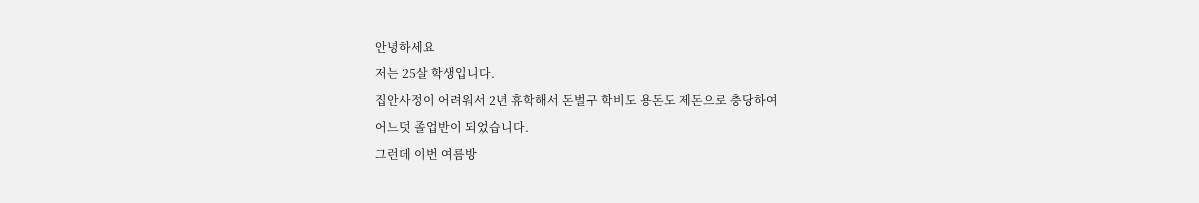안녕하세요
저는 25살 학생입니다.
집안사정이 어려워서 2년 휴학해서 돈벌구 학비도 용돈도 제돈으로 충당하여
어느덧 졸업반이 되었습니다.
그런데 이번 여름방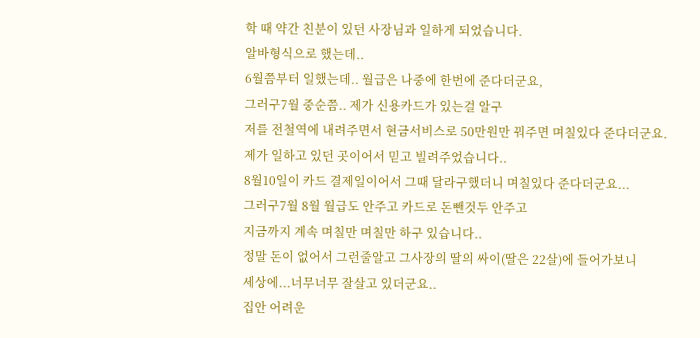학 때 약간 친분이 있던 사장님과 일하게 되었습니다.
알바형식으로 했는데..
6월쯤부터 일했는데.. 월급은 나중에 한번에 준다더군요,
그러구7월 중순쯤.. 제가 신용카드가 있는걸 알구
저를 전철역에 내려주면서 현금서비스로 50만원만 꿔주면 며칠있다 준다더군요.
제가 일하고 있던 곳이어서 믿고 빌려주었습니다..
8월10일이 카드 결제일이어서 그때 달라구했더니 며칠있다 준다더군요...
그러구7월 8월 월급도 안주고 카드로 돈뺀것두 안주고
지금까지 계속 며칠만 며칠만 하구 있습니다..
정말 돈이 없어서 그런줄알고 그사장의 딸의 싸이(딸은 22살)에 들어가보니
세상에...너무너무 잘살고 있더군요..
집안 어려운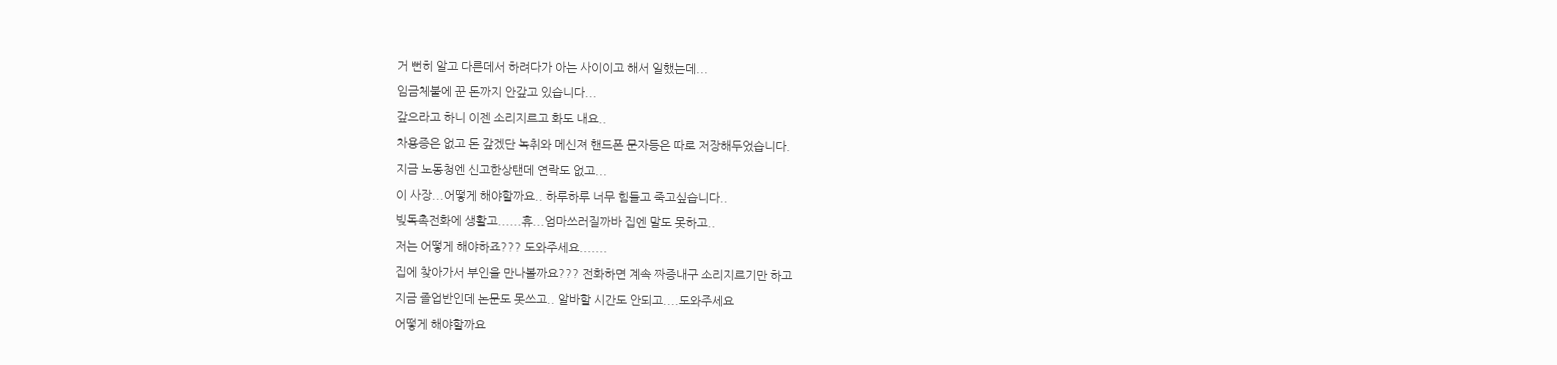거 뻔히 알고 다른데서 하려다가 아는 사이이고 해서 일했는데...
임금체불에 꾼 돈까지 안갚고 있습니다...
갚으라고 하니 이젠 소리지르고 화도 내요..
차용증은 없고 돈 갚겠단 녹취와 메신져 핸드폰 문자등은 따로 저장해두었습니다.
지금 노동청엔 신고한상탠데 연락도 없고...
이 사장...어떻게 해야할까요.. 하루하루 너무 힘들고 죽고싶습니다..
빚독촉전화에 생활고......휴...엄마쓰러질까바 집엔 말도 못하고..
저는 어떻게 해야하죠??? 도와주세요.......
집에 찾아가서 부인을 만나볼까요??? 전화하면 계속 짜증내구 소리지르기만 하고
지금 졸업반인데 논문도 못쓰고.. 알바할 시간도 안되고....도와주세요
어떻게 해야할까요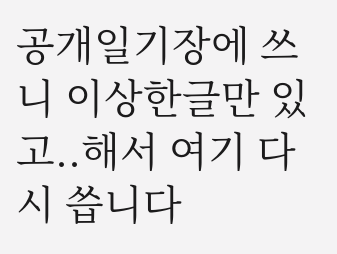공개일기장에 쓰니 이상한글만 있고..해서 여기 다시 씁니다